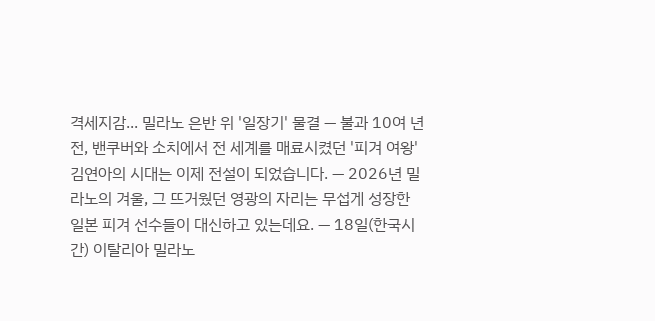격세지감... 밀라노 은반 위 '일장기' 물결 — 불과 10여 년 전, 밴쿠버와 소치에서 전 세계를 매료시켰던 '피겨 여왕' 김연아의 시대는 이제 전설이 되었습니다. — 2026년 밀라노의 겨울, 그 뜨거웠던 영광의 자리는 무섭게 성장한 일본 피겨 선수들이 대신하고 있는데요. — 18일(한국시간) 이탈리아 밀라노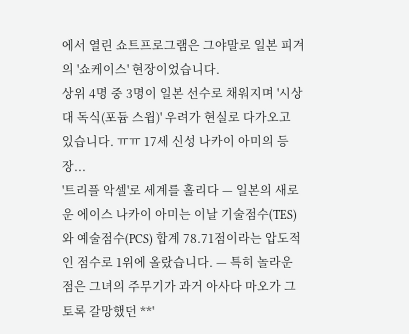에서 열린 쇼트프로그램은 그야말로 일본 피겨의 '쇼케이스' 현장이었습니다.
상위 4명 중 3명이 일본 선수로 채워지며 '시상대 독식(포듐 스윕)' 우려가 현실로 다가오고 있습니다. ㅠㅠ 17세 신성 나카이 아미의 등장...
'트리플 악셀'로 세계를 홀리다 — 일본의 새로운 에이스 나카이 아미는 이날 기술점수(TES)와 예술점수(PCS) 합계 78.71점이라는 압도적인 점수로 1위에 올랐습니다. — 특히 놀라운 점은 그녀의 주무기가 과거 아사다 마오가 그토록 갈망했던 **'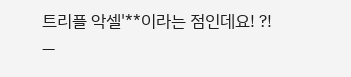트리플 악셀'**이라는 점인데요! ?!
—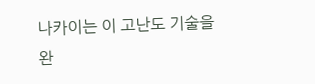나카이는 이 고난도 기술을 완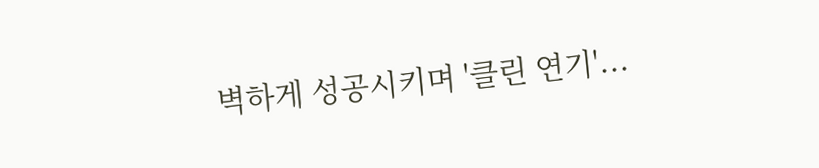벽하게 성공시키며 '클린 연기'...